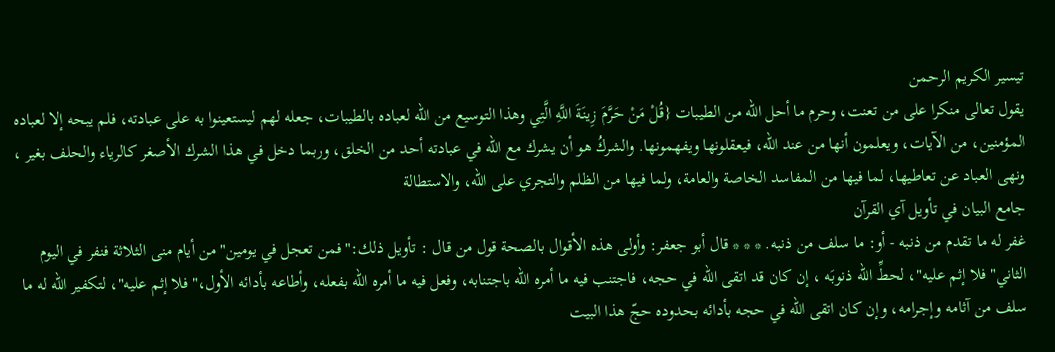تيسير الكريم الرحمن
يقول تعالى منكرا على من تعنت، وحرم ما أحل الله من الطيبات {قُلْ مَنْ حَرَّمَ زِينَةَ اللَّهِ الَّتِي وهذا التوسيع من الله لعباده بالطيبات، جعله لهم ليستعينوا به على عبادته، فلم يبحه إلا لعباده المؤمنين، من الآيات، ويعلمون أنها من عند الله، فيعقلونها ويفهمونها. والشركُ هو أن يشرك مع الله في عبادته أحد من الخلق، وربما دخل في هذا الشرك الأصغر كالرياء والحلف بغير ، ونهى العباد عن تعاطيها، لما فيها من المفاسد الخاصة والعامة، ولما فيها من الظلم والتجري على الله، والاستطالة
جامع البيان في تأويل آي القرآن
غفر له ما تقدم من ذنبه - أو: ما سلف من ذنبه. * * * قال أبو جعفر: وأولى هذه الأقوال بالصحة قول من قال : تأويل ذلك:"فمن تعجل في يومين" من أيام منى الثلاثة فنفر في اليوم الثاني"فلا إثم عليه"، لحطِّ الله ذنوبَه ، إن كان قد اتقى الله في حجه، فاجتنب فيه ما أمره الله باجتنابه، وفعل فيه ما أمره الله بفعله، وأطاعه بأدائه الأول،"فلا إثم عليه"، لتكفير الله له ما سلف من آثامه وإجرامه، وإن كان اتقى الله في حجه بأدائه بحدوده حجّ هذا البيت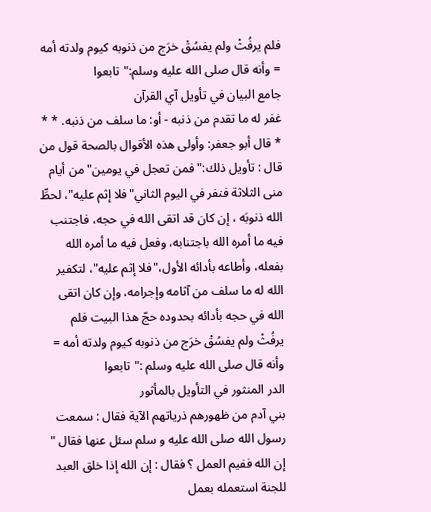فلم يرفُثْ ولم يفسُقْ خرَج من ذنوبه كيوم ولدته أمه = وأنه قال صلى الله عليه وسلم:"تابعوا
جامع البيان في تأويل آي القرآن
غفر له ما تقدم من ذنبه - أو: ما سلف من ذنبه. * * * قال أبو جعفر: وأولى هذه الأقوال بالصحة قول من قال : تأويل ذلك:"فمن تعجل في يومين" من أيام منى الثلاثة فنفر في اليوم الثاني"فلا إثم عليه"، لحطِّ الله ذنوبَه ، إن كان قد اتقى الله في حجه، فاجتنب فيه ما أمره الله باجتنابه، وفعل فيه ما أمره الله بفعله، وأطاعه بأدائه الأول،"فلا إثم عليه"، لتكفير الله له ما سلف من آثامه وإجرامه، وإن كان اتقى الله في حجه بأدائه بحدوده حجّ هذا البيت فلم يرفُثْ ولم يفسُقْ خرَج من ذنوبه كيوم ولدته أمه = وأنه قال صلى الله عليه وسلم :"تابعوا
الدر المنثور في التأويل بالمأثور
بني آدم من ظهورهم ذرياتهم الآية فقال : سمعت رسول الله صلى الله عليه و سلم سئل عنها فقال " إن الله ففيم العمل ؟ فقال : إن الله إذا خلق العبد للجنة استعمله بعمل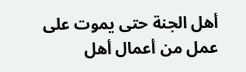أهل الجنة حتى يموت على عمل من أعمال أهل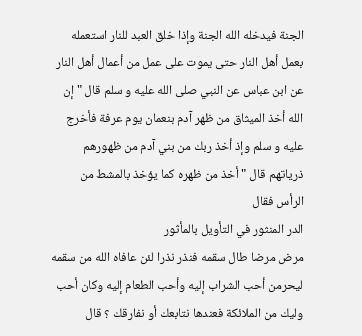الجنة فيدخله الله الجنة وإذا خلق العبد للنار استعمله بعمل أهل النار حتى يموت على عمل من أعمال أهل النار عن ابن عباس عن النبي صلى الله عليه و سلم قال " إن الله أخذ الميثاق من ظهر آدم بنعمان يوم عرفة فأخرج عليه و سلم وإذ أخذ ربك من بني آدم من ظهورهم ذرياتهم قال " أخذ من ظهره كما يؤخذ بالمشط من الرأس فقال
الدر المنثور في التأويل بالمأثور
مرض مرضا طال سقمه فنذر نذرا لئن عافاه الله من سقمه ليحرمن أحب الشراب إليه وأحب الطعام إليه وكان أحب وليك من الملائكة فعندها نتابعك أو نفارقك ؟ قال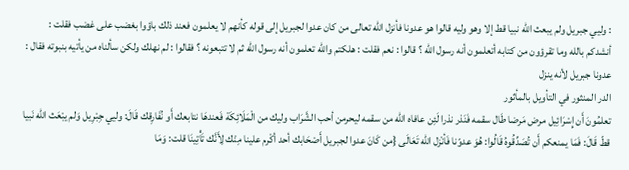: وليي جبريل ولم يبعث الله نبيا قط إلا وهو وليه قالوا هو عدونا فأنزل الله تعالى من كان عدوا لجبريل إلى قوله كأنهم لا يعلمون فعند ذلك باؤوا بغضب على غضب فقلت : أنشدكم بالله وما تقرؤون من كتابه أتعلمون أنه رسول الله ؟ قالوا : نعم فقلت : هلكتم والله تعلمون أنه رسول الله ثم لا تتبعونه ؟ فقالوا : لم نهلك ولكن سألناه من يأتيه بنبوته فقال : عدونا جبريل لأنه ينزل
الدر المنثور في التأويل بالمأثور
تعلمُونَ أَن إِسْرَائِيل مرض مَرضا طَال سقمه فَنَذر نذرا لَئِن عافاه الله من سقمه ليحرمن أحب الشَّرَاب وليك من الْمَلَائِكَة فَعندهَا نتابعك أَو نُفَارِقك قَالَ: وليي جِبْرِيل وَلم يبْعَث الله نَبيا قطّ قَالَ: فَمَا يمنعكم أَن تُصَدِّقُوهُ قَالُوا: هُوَ عدوّنا فَأنْزل الله تَعَالَى {من كَانَ عدوا لجبريل أَصْحَابك أحد أكْرم علينا مِنْك لِأَنَّك تَأْتِينَا قلت: وَمَا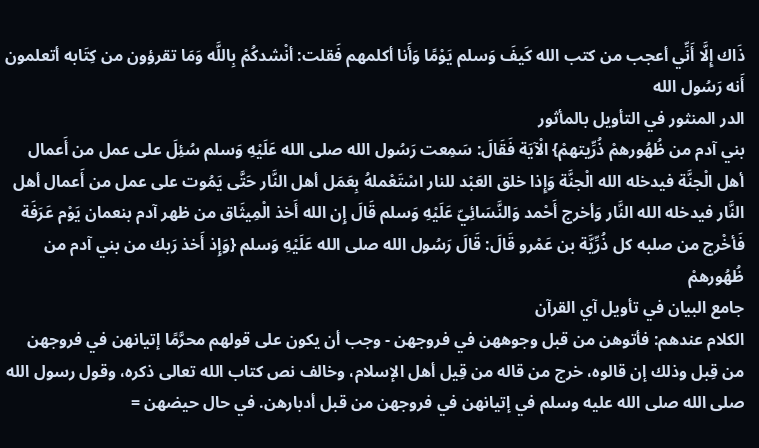ذَاك إِلَّا أَنِّي أعجب من كتب الله كَيفَ وَسلم يَوْمًا وَأَنا أكلمهم فَقلت: أنْشدكُمْ بِاللَّه وَمَا تقرؤون من كِتَابه أتعلمون أَنه رَسُول الله
الدر المنثور في التأويل بالمأثور
بني آدم من ظُهُورهمْ ذُرِّيتهمْ} الْآيَة فَقَالَ: سَمِعت رَسُول الله صلى الله عَلَيْهِ وَسلم سُئِلَ على عمل من أَعمال أهل الْجنَّة فيدخله الله الْجنَّة وَإِذا خلق العَبْد للنار اسْتَعْملهُ بِعَمَل أهل النَّار حَتَّى يَمُوت على عمل من أَعمال أهل النَّار فيدخله الله النَّار وَأخرج أَحْمد وَالنَّسَائِيّ عَلَيْهِ وَسلم قَالَ إِن الله أَخذ الْمِيثَاق من ظهر آدم بنعمان يَوْم عَرَفَة فَأخْرج من صلبه كل ذُرِّيَّة بن عَمْرو قَالَ: قَالَ رَسُول الله صلى الله عَلَيْهِ وَسلم {وَإِذ أَخذ رَبك من بني آدم من ظُهُورهمْ
جامع البيان في تأويل آي القرآن
الكلام عندهم: فأتوهن من قبل وجوههن في فروجهن - وجب أن يكون على قولهم محرَّمًا إتيانهن في فروجهن من قِبل وذلك إن قالوه، خرج من قاله من قِيل أهل الإسلام، وخالف نص كتاب الله تعالى ذكره، وقول رسول الله صلى الله صلى الله عليه وسلم في إتيانهن في فروجهن من قبل أدبارهن. في حال حيضهن =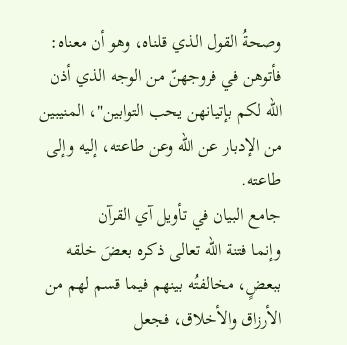وصحةُ القول الذي قلناه، وهو أن معناه: فأتوهن في فروجهنّ من الوجه الذي أذن الله لكم بإتيانهن يحب التوابين"، المنيبين من الإدبار عن الله وعن طاعته، إليه وإلى طاعته.
جامع البيان في تأويل آي القرآن
وإنما فتنة الله تعالى ذكره بعضَ خلقه ببعضٍ، مخالفتُه بينهم فيما قسم لهم من الأرزاق والأخلاق، فجعل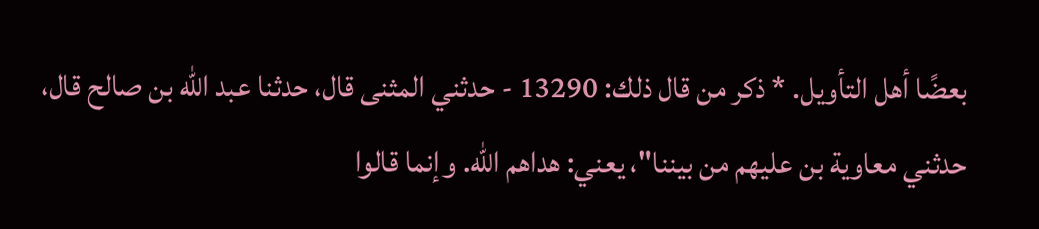بعضًا أهل التأويل. * ذكر من قال ذلك: 13290 - حدثني المثنى قال، حدثنا عبد الله بن صالح قال، حدثني معاوية بن عليهم من بيننا"، يعني: هداهم الله. وإنما قالوا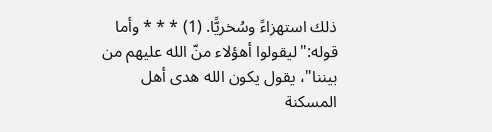ذلك استهزاءً وسُخريًّا. (1) * * * وأما قوله:"ليقولوا أهؤلاء منّ الله عليهم من بيننا"، يقول يكون الله هدى أهل المسكنة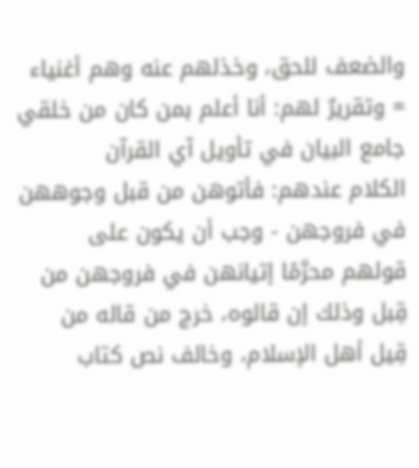والضعف للحق، وخذلهم عنه وهم أغنياء = وتقريرٌ لهم: أنا أعلم بمن كان من خلقي
جامع البيان في تأويل آي القرآن
الكلام عندهم: فأتوهن من قبل وجوههن في فروجهن - وجب أن يكون على قولهم محرَّمًا إتيانهن في فروجهن من قِبل وذلك إن قالوه، خرج من قاله من قِيل أهل الإسلام، وخالف نص كتاب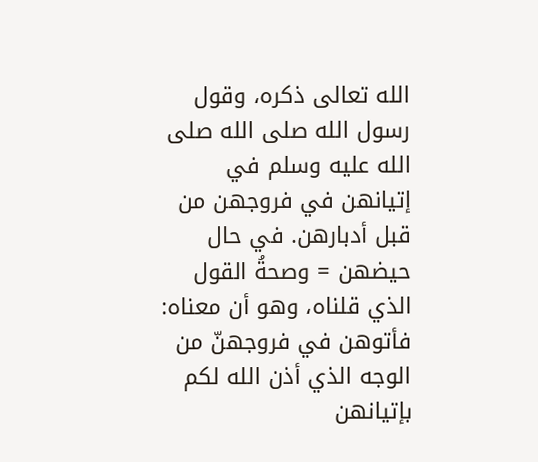الله تعالى ذكره، وقول رسول الله صلى الله صلى الله عليه وسلم في إتيانهن في فروجهن من قبل أدبارهن. في حال حيضهن = وصحةُ القول الذي قلناه، وهو أن معناه: فأتوهن في فروجهنّ من الوجه الذي أذن الله لكم بإتيانهن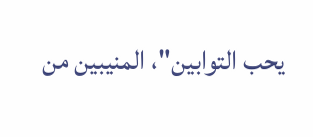يحب التوابين"، المنيبين من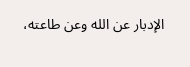الإدبار عن الله وعن طاعته،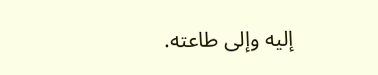إليه وإلى طاعته.